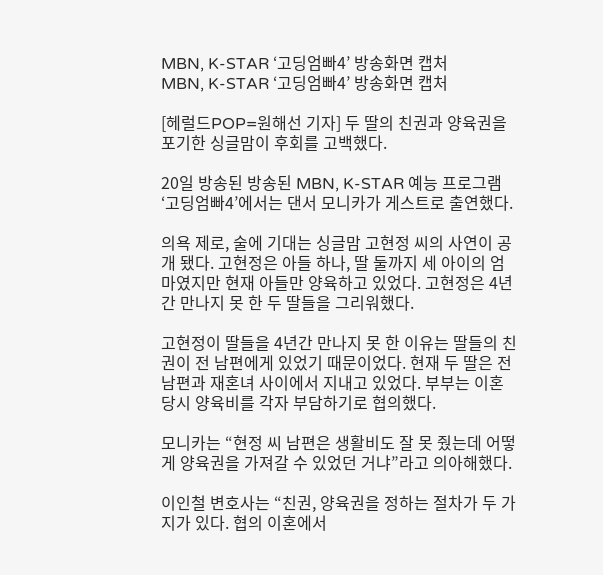MBN, K-STAR ‘고딩엄빠4’ 방송화면 캡처
MBN, K-STAR ‘고딩엄빠4’ 방송화면 캡처

[헤럴드POP=원해선 기자] 두 딸의 친권과 양육권을 포기한 싱글맘이 후회를 고백했다.

20일 방송된 방송된 MBN, K-STAR 예능 프로그램 ‘고딩엄빠4’에서는 댄서 모니카가 게스트로 출연했다.

의욕 제로, 술에 기대는 싱글맘 고현정 씨의 사연이 공개 됐다. 고현정은 아들 하나, 딸 둘까지 세 아이의 엄마였지만 현재 아들만 양육하고 있었다. 고현정은 4년간 만나지 못 한 두 딸들을 그리워했다.

고현정이 딸들을 4년간 만나지 못 한 이유는 딸들의 친권이 전 남편에게 있었기 때문이었다. 현재 두 딸은 전 남편과 재혼녀 사이에서 지내고 있었다. 부부는 이혼 당시 양육비를 각자 부담하기로 협의했다.

모니카는 “현정 씨 남편은 생활비도 잘 못 줬는데 어떻게 양육권을 가져갈 수 있었던 거냐”라고 의아해했다.

이인철 변호사는 “친권, 양육권을 정하는 절차가 두 가지가 있다. 협의 이혼에서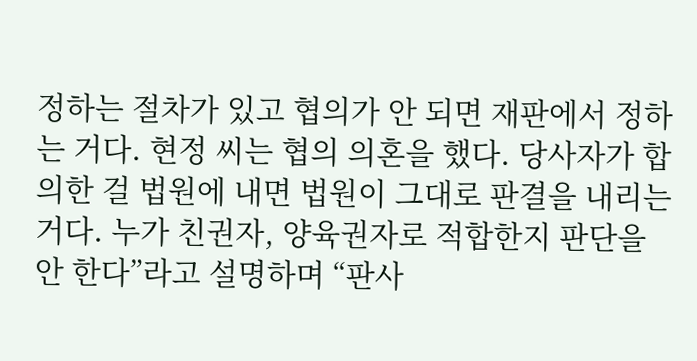정하는 절차가 있고 협의가 안 되면 재판에서 정하는 거다. 현정 씨는 협의 의혼을 했다. 당사자가 합의한 걸 법원에 내면 법원이 그대로 판결을 내리는 거다. 누가 친권자, 양육권자로 적합한지 판단을 안 한다”라고 설명하며 “판사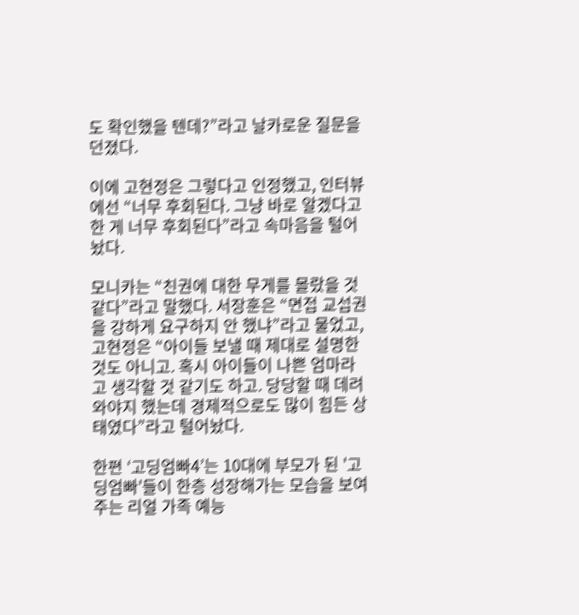도 확인했을 텐데?”라고 날카로운 질문을 던졌다.

이에 고현정은 그렇다고 인정했고, 인터뷰에선 “너무 후회된다. 그냥 바로 알겠다고 한 게 너무 후회된다”라고 속마음을 털어놨다.

모니카는 “친권에 대한 무게를 몰랐을 것 같다”라고 말했다. 서장훈은 “면접 교섭권을 강하게 요구하지 안 했냐”라고 물었고, 고현정은 “아이들 보낼 때 제대로 설명한 것도 아니고. 혹시 아이들이 나쁜 엄마라고 생각할 것 같기도 하고. 당당할 때 데려와야지 했는데 경제적으로도 많이 힘든 상태였다”라고 털어놨다.

한편 ‘고딩엄빠4’는 10대에 부모가 된 '고딩엄빠'들이 한층 성장해가는 모습을 보여주는 리얼 가족 예능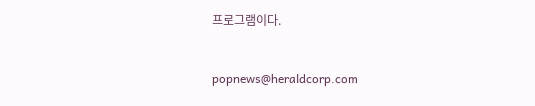프로그램이다.


popnews@heraldcorp.com